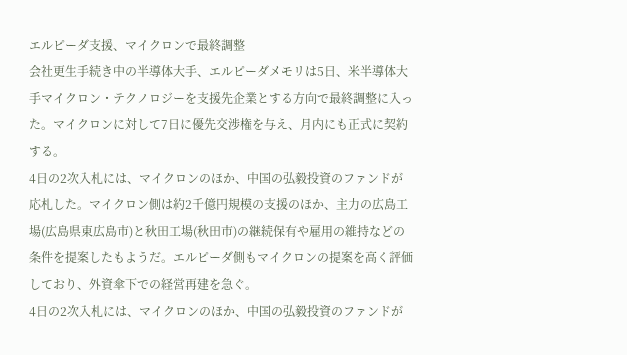エルピーダ支援、マイクロンで最終調整
会社更生手続き中の半導体大手、エルピーダメモリは5日、米半導体大手マイクロン・テクノロジーを支援先企業とする方向で最終調整に入った。マイクロンに対して7日に優先交渉権を与え、月内にも正式に契約する。
4日の2次入札には、マイクロンのほか、中国の弘毅投資のファンドが応札した。マイクロン側は約2千億円規模の支援のほか、主力の広島工場(広島県東広島市)と秋田工場(秋田市)の継続保有や雇用の維持などの条件を提案したもようだ。エルピーダ側もマイクロンの提案を高く評価しており、外資傘下での経営再建を急ぐ。
4日の2次入札には、マイクロンのほか、中国の弘毅投資のファンドが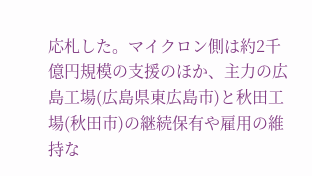応札した。マイクロン側は約2千億円規模の支援のほか、主力の広島工場(広島県東広島市)と秋田工場(秋田市)の継続保有や雇用の維持な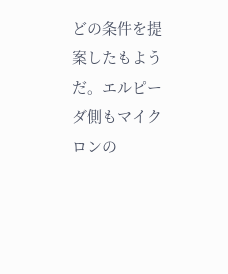どの条件を提案したもようだ。エルピーダ側もマイクロンの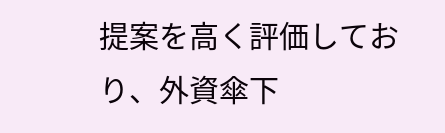提案を高く評価しており、外資傘下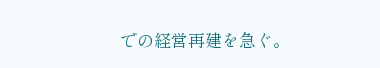での経営再建を急ぐ。